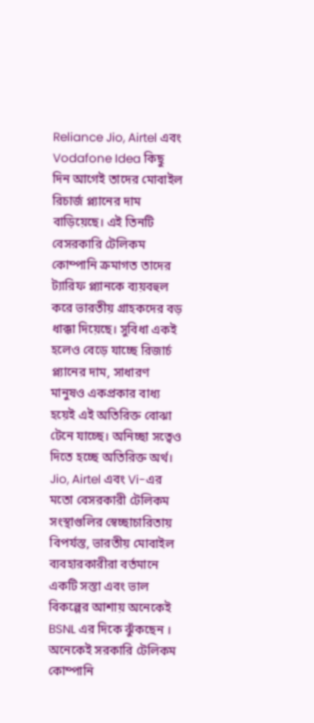Reliance Jio, Airtel এবং Vodafone Idea কিছু দিন আগেই তাদের মোবাইল রিচার্জ প্ল্যানের দাম বাড়িয়েছে। এই তিনটি বেসরকারি টেলিকম কোম্পানি ক্রমাগত তাদের ট্যারিফ প্ল্যানকে ব্যয়বহুল করে ভারতীয় গ্রাহকদের বড় ধাক্কা দিয়েছে। সুবিধা একই হলেও বেড়ে যাচ্ছে রিজার্চ প্ল্যানের দাম, সাধারণ মানুষও একপ্রকার বাধ্য হয়েই এই অতিরিক্ত বোঝা টেনে যাচ্ছে। অনিচ্ছা সত্বেও দিতে হচ্ছে অতিরিক্ত অর্থ। Jio, Airtel এবং Vi-এর মতো বেসরকারী টেলিকম সংস্থাগুলির স্বেচ্ছাচারিতায় বিপর্যস্ত, ভারতীয় মোবাইল ব্যবহারকারীরা বর্তমানে একটি সস্তা এবং ভাল বিকল্পের আশায় অনেকেই BSNL এর দিকে ঝুঁকছেন । অনেকেই সরকারি টেলিকম কোম্পানি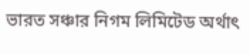ভারত সঞ্চার নিগম লিমিটেড অর্থাৎ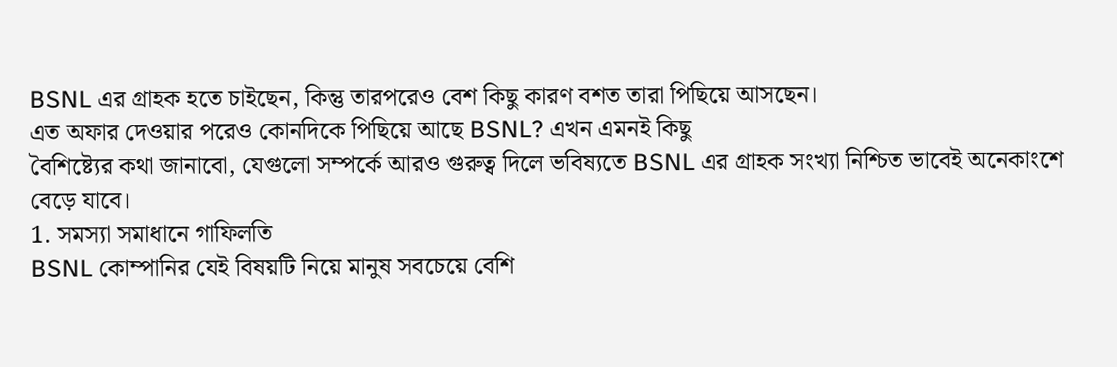BSNL এর গ্রাহক হতে চাইছেন, কিন্তু তারপরেও বেশ কিছু কারণ বশত তারা পিছিয়ে আসছেন।
এত অফার দেওয়ার পরেও কোনদিকে পিছিয়ে আছে BSNL? এখন এমনই কিছু
বৈশিষ্ট্যের কথা জানাবো, যেগুলো সম্পর্কে আরও গুরুত্ব দিলে ভবিষ্যতে BSNL এর গ্রাহক সংখ্যা নিশ্চিত ভাবেই অনেকাংশে বেড়ে যাবে।
1. সমস্যা সমাধানে গাফিলতি
BSNL কোম্পানির যেই বিষয়টি নিয়ে মানুষ সবচেয়ে বেশি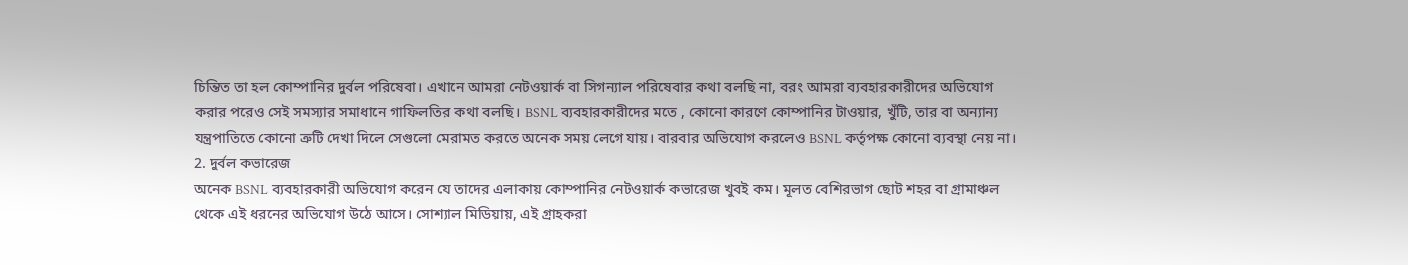চিন্তিত তা হল কোম্পানির দুর্বল পরিষেবা। এখানে আমরা নেটওয়ার্ক বা সিগন্যাল পরিষেবার কথা বলছি না, বরং আমরা ব্যবহারকারীদের অভিযোগ করার পরেও সেই সমস্যার সমাধানে গাফিলতির কথা বলছি। BSNL ব্যবহারকারীদের মতে , কোনো কারণে কোম্পানির টাওয়ার, খুঁটি, তার বা অন্যান্য যন্ত্রপাতিতে কোনো ত্রুটি দেখা দিলে সেগুলো মেরামত করতে অনেক সময় লেগে যায়। বারবার অভিযোগ করলেও BSNL কর্তৃপক্ষ কোনো ব্যবস্থা নেয় না।
2. দুর্বল কভারেজ
অনেক BSNL ব্যবহারকারী অভিযোগ করেন যে তাদের এলাকায় কোম্পানির নেটওয়ার্ক কভারেজ খুবই কম। মূলত বেশিরভাগ ছোট শহর বা গ্রামাঞ্চল থেকে এই ধরনের অভিযোগ উঠে আসে। সোশ্যাল মিডিয়ায়, এই গ্রাহকরা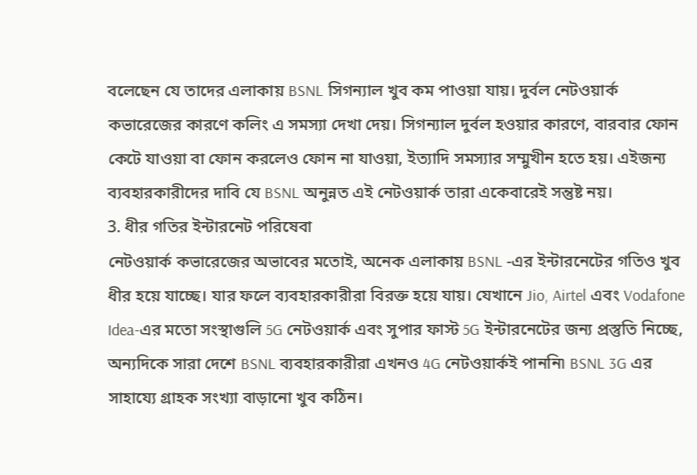বলেছেন যে তাদের এলাকায় BSNL সিগন্যাল খুব কম পাওয়া যায়। দুর্বল নেটওয়ার্ক কভারেজের কারণে কলিং এ সমস্যা দেখা দেয়। সিগন্যাল দুর্বল হওয়ার কারণে, বারবার ফোন কেটে যাওয়া বা ফোন করলেও ফোন না যাওয়া, ইত্যাদি সমস্যার সম্মুখীন হতে হয়। এইজন্য ব্যবহারকারীদের দাবি যে BSNL অনুন্নত এই নেটওয়ার্ক তারা একেবারেই সন্তুষ্ট নয়।
3. ধীর গতির ইন্টারনেট পরিষেবা
নেটওয়ার্ক কভারেজের অভাবের মতোই, অনেক এলাকায় BSNL -এর ইন্টারনেটের গতিও খুব ধীর হয়ে যাচ্ছে। যার ফলে ব্যবহারকারীরা বিরক্ত হয়ে যায়। যেখানে Jio, Airtel এবং Vodafone Idea-এর মতো সংস্থাগুলি 5G নেটওয়ার্ক এবং সুপার ফাস্ট 5G ইন্টারনেটের জন্য প্রস্তুতি নিচ্ছে, অন্যদিকে সারা দেশে BSNL ব্যবহারকারীরা এখনও 4G নেটওয়ার্কই পাননি৷ BSNL 3G এর সাহায্যে গ্রাহক সংখ্যা বাড়ানো খুব কঠিন।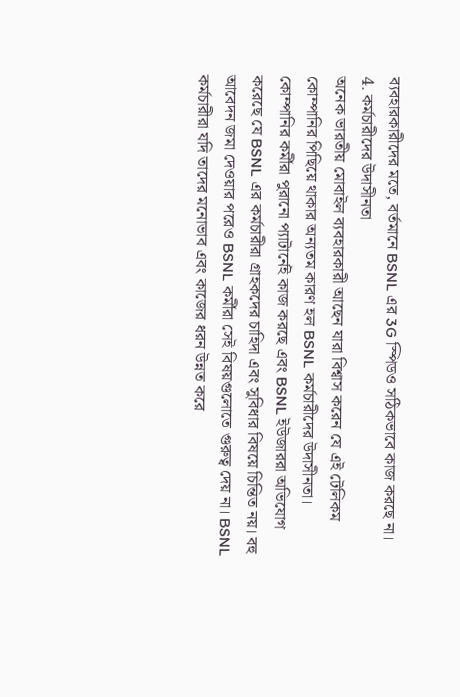ব্যবহারকারীদের মতে, বর্তমানে BSNL এর 3G স্পিডও সঠিকভাবে কাজ করছে না।
4. কর্মচারীদের উদাসীনতা
অনেক ভারতীয় মোবাইল ব্যবহারকারী আছেন যারা বিশ্বাস করেন যে এই টেলিকম কোম্পানির পিছিয়ে থাকার অন্যতম কারণ হল BSNL কর্মচারীদের উদাসীনতা। কোম্পানির কর্মীরা পুরানো প্যাটার্নেই কাজ করছে এবং BSNL ইউজাররা অভিযোগ করেছে যে BSNL এর কর্মচারীরা গ্রাহকদের চাহিদা এবং সুবিধার বিষয়ে চিন্তিত নয়। বহু আবেদন জমা দেওয়ার পরেও BSNL কর্মীরা সেই বিষয়গুলোতে গুরুত্ব দেয় না। BSNL কর্মচারীরা যদি তাদের মনোভাব এবং কাজের ধরন উন্নত করে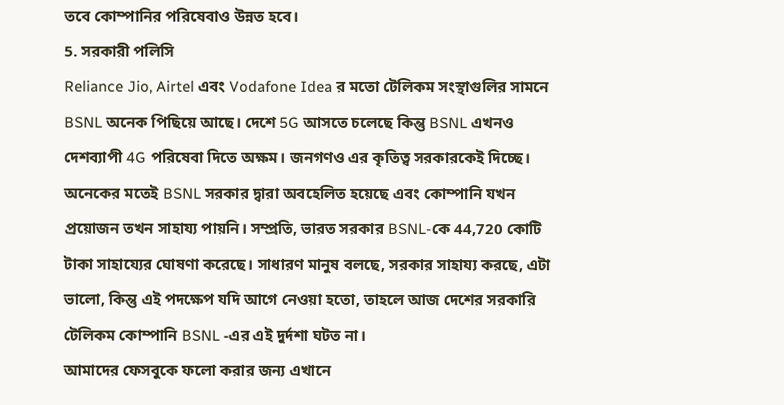তবে কোম্পানির পরিষেবাও উন্নত হবে।
5. সরকারী পলিসি
Reliance Jio, Airtel এবং Vodafone Idea র মতো টেলিকম সংস্থাগুলির সামনে BSNL অনেক পিছিয়ে আছে। দেশে 5G আসতে চলেছে কিন্তু BSNL এখনও দেশব্যাপী 4G পরিষেবা দিতে অক্ষম। জনগণও এর কৃতিত্ব সরকারকেই দিচ্ছে। অনেকের মতেই BSNL সরকার দ্বারা অবহেলিত হয়েছে এবং কোম্পানি যখন প্রয়োজন তখন সাহায্য পায়নি। সম্প্রতি, ভারত সরকার BSNL-কে 44,720 কোটি টাকা সাহায্যের ঘোষণা করেছে। সাধারণ মানুষ বলছে, সরকার সাহায্য করছে, এটা ভালো, কিন্তু এই পদক্ষেপ যদি আগে নেওয়া হতো, তাহলে আজ দেশের সরকারি টেলিকম কোম্পানি BSNL -এর এই দুর্দশা ঘটত না।
আমাদের ফেসবুকে ফলো করার জন্য এখানে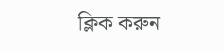ক্লিক করুন